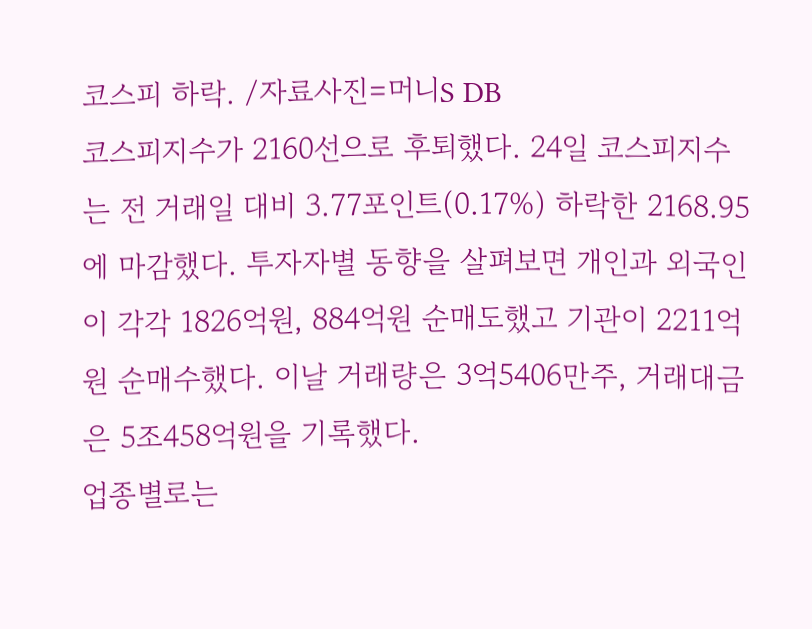코스피 하락. /자료사진=머니S DB
코스피지수가 2160선으로 후퇴했다. 24일 코스피지수는 전 거래일 대비 3.77포인트(0.17%) 하락한 2168.95에 마감했다. 투자자별 동향을 살펴보면 개인과 외국인이 각각 1826억원, 884억원 순매도했고 기관이 2211억원 순매수했다. 이날 거래량은 3억5406만주, 거래대금은 5조458억원을 기록했다.
업종별로는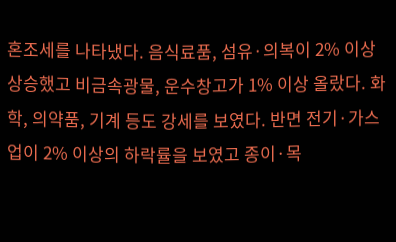혼조세를 나타냈다. 음식료품, 섬유·의복이 2% 이상 상승했고 비금속광물, 운수창고가 1% 이상 올랐다. 화학, 의약품, 기계 등도 강세를 보였다. 반면 전기·가스업이 2% 이상의 하락률을 보였고 종이·목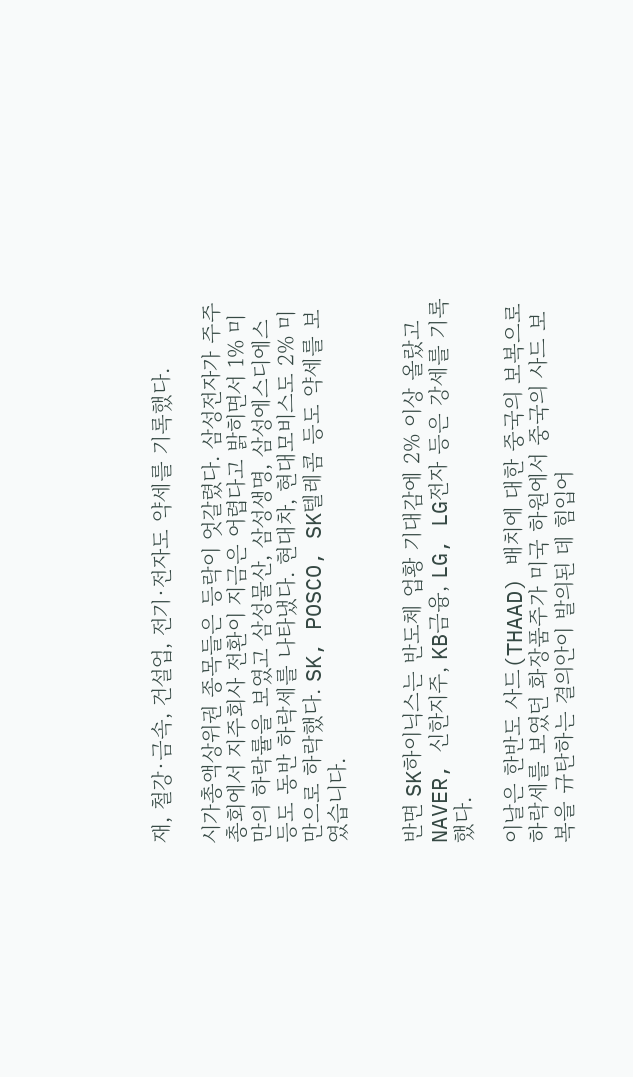재, 철강·금속, 건설업, 전기·전자도 약세를 기록했다.

시가총액상위권 종목들은 등락이 엇갈렸다. 삼성전자가 주주총회에서 지주회사 전환이 지금은 어렵다고 밝히면서 1% 미만의 하락률을 보였고 삼성물산, 삼성생명, 삼성에스디에스 등도 동반 하락세를 나타냈다. 현대차, 현대모비스도 2% 미만으로 하락했다. SK, POSCO, SK텔레콤 등도 약세를 보였습니다.


반면 SK하이닉스는 반도체 업황 기대감에 2% 이상 올랐고 NAVER, 신한지주, KB금융, LG, LG전자 등은 강세를 기록했다.

이날은 한반도 사드(THAAD) 배치에 대한 중국의 보복으로 하락세를 보였던 화장품주가 미국 하원에서 중국의 사드 보복을 규탄하는 결의안이 발의된 데 힘입어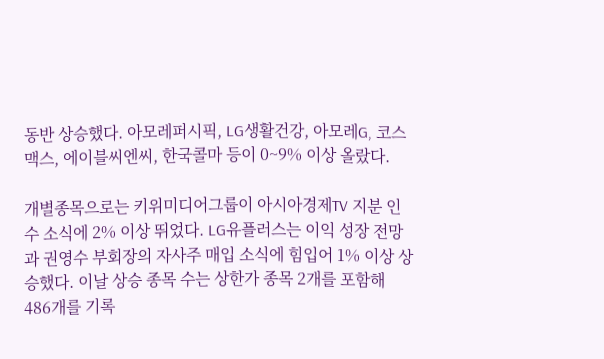동반 상승했다. 아모레퍼시픽, LG생활건강, 아모레G, 코스맥스, 에이블씨엔씨, 한국콜마 등이 0~9% 이상 올랐다.

개별종목으로는 키위미디어그룹이 아시아경제TV 지분 인수 소식에 2% 이상 뛰었다. LG유플러스는 이익 성장 전망과 권영수 부회장의 자사주 매입 소식에 힘입어 1% 이상 상승했다. 이날 상승 종목 수는 상한가 종목 2개를 포함해 486개를 기록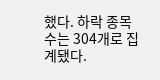했다. 하락 종목 수는 304개로 집계됐다.